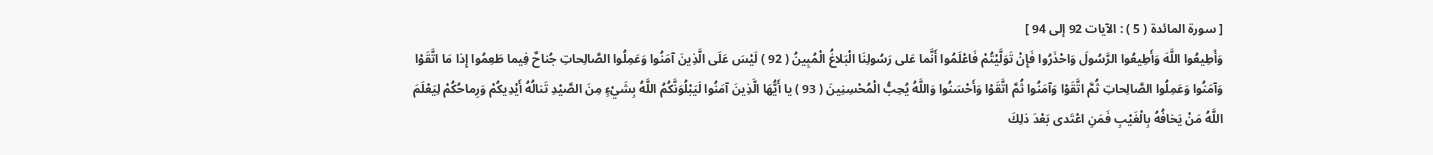[ سورة المائدة ( 5 ) : الآيات 92 إلى 94 ]
وَأَطِيعُوا اللَّهَ وَأَطِيعُوا الرَّسُولَ وَاحْذَرُوا فَإِنْ تَوَلَّيْتُمْ فَاعْلَمُوا أَنَّما عَلى رَسُولِنَا الْبَلاغُ الْمُبِينُ ( 92 ) لَيْسَ عَلَى الَّذِينَ آمَنُوا وَعَمِلُوا الصَّالِحاتِ جُناحٌ فِيما طَعِمُوا إِذا مَا اتَّقَوْا وَآمَنُوا وَعَمِلُوا الصَّالِحاتِ ثُمَّ اتَّقَوْا وَآمَنُوا ثُمَّ اتَّقَوْا وَأَحْسَنُوا وَاللَّهُ يُحِبُّ الْمُحْسِنِينَ ( 93 ) يا أَيُّهَا الَّذِينَ آمَنُوا لَيَبْلُوَنَّكُمُ اللَّهُ بِشَيْءٍ مِنَ الصَّيْدِ تَنالُهُ أَيْدِيكُمْ وَرِماحُكُمْ لِيَعْلَمَ اللَّهُ مَنْ يَخافُهُ بِالْغَيْبِ فَمَنِ اعْتَدى بَعْدَ ذلِكَ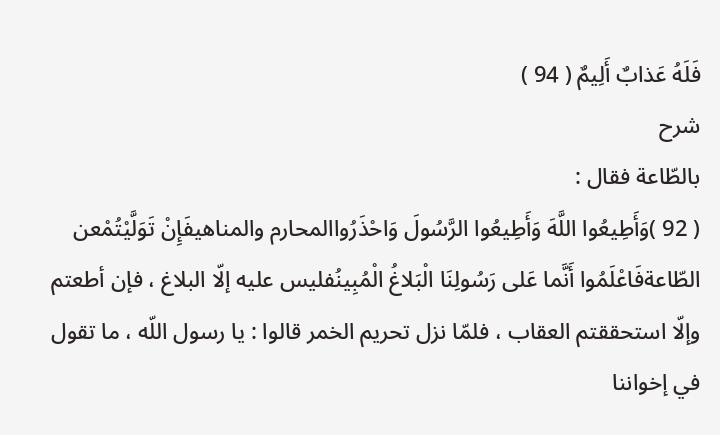فَلَهُ عَذابٌ أَلِيمٌ ( 94 )
شرح
بالطّاعة فقال :
( 92 )وَأَطِيعُوا اللَّهَ وَأَطِيعُوا الرَّسُولَ وَاحْذَرُواالمحارم والمناهيفَإِنْ تَوَلَّيْتُمْعن الطّاعةفَاعْلَمُوا أَنَّما عَلى رَسُولِنَا الْبَلاغُ الْمُبِينُفليس عليه إلّا البلاغ ، فإن أطعتم وإلّا استحققتم العقاب ، فلمّا نزل تحريم الخمر قالوا : يا رسول اللّه ، ما تقول في إخواننا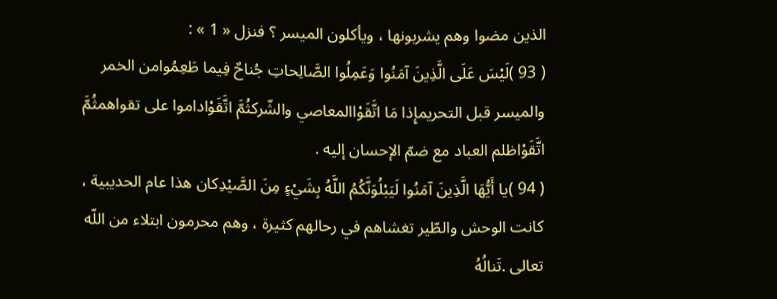الذين مضوا وهم يشربونها ، ويأكلون الميسر ؟ فنزل « 1 » :
( 93 )لَيْسَ عَلَى الَّذِينَ آمَنُوا وَعَمِلُوا الصَّالِحاتِ جُناحٌ فِيما طَعِمُوامن الخمر والميسر قبل التحريمإِذا مَا اتَّقَوْاالمعاصي والشّركثُمَّ اتَّقَوْاداموا على تقواهمثُمَّ اتَّقَوْاظلم العباد مع ضمّ الإحسان إليه .
( 94 )يا أَيُّهَا الَّذِينَ آمَنُوا لَيَبْلُوَنَّكُمُ اللَّهُ بِشَيْءٍ مِنَ الصَّيْدِكان هذا عام الحديبية ، كانت الوحش والطّير تغشاهم في رحالهم كثيرة ، وهم محرمون ابتلاء من اللّه تعالى .تَنالُهُ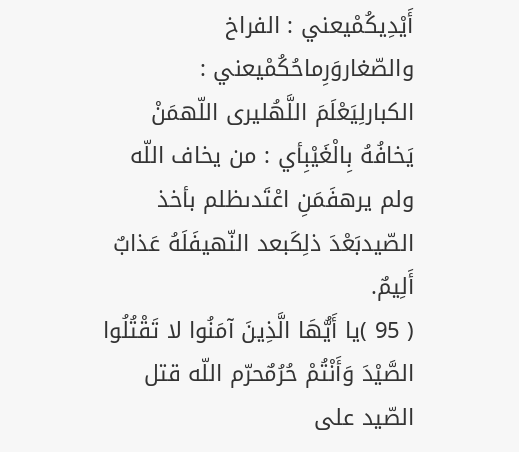أَيْدِيكُمْيعني : الفراخ والصّغاروَرِماحُكُمْيعني : الكبارلِيَعْلَمَ اللَّهُليرى اللّهمَنْ يَخافُهُ بِالْغَيْبِأي : من يخاف اللّه ولم يرهفَمَنِ اعْتَدىظلم بأخذ الصّيدبَعْدَ ذلِكَبعد النّهيفَلَهُ عَذابٌ أَلِيمٌ.
( 95 )يا أَيُّهَا الَّذِينَ آمَنُوا لا تَقْتُلُوا الصَّيْدَ وَأَنْتُمْ حُرُمٌحرّم اللّه قتل الصّيد على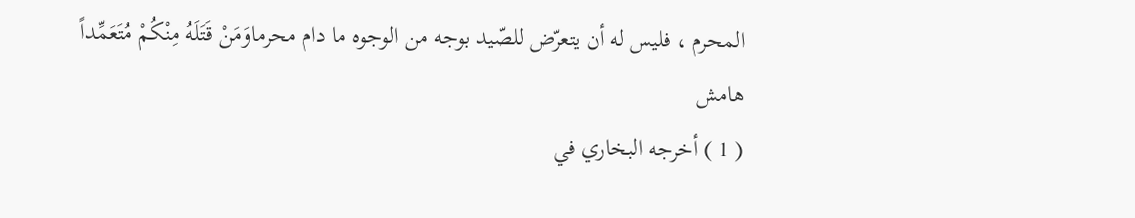المحرم ، فليس له أن يتعرّض للصّيد بوجه من الوجوه ما دام محرماوَمَنْ قَتَلَهُ مِنْكُمْ مُتَعَمِّداً
هامش
( 1 ) أخرجه البخاري في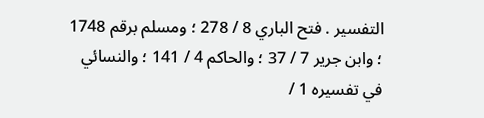التفسير . فتح الباري 8 / 278 ؛ ومسلم برقم 1748 ؛ وابن جرير 7 / 37 ؛ والحاكم 4 / 141 ؛ والنسائي في تفسيره 1 /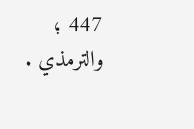447 ؛ والترمذي .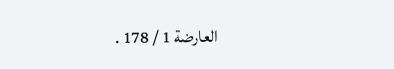العارضة 1 / 178 .